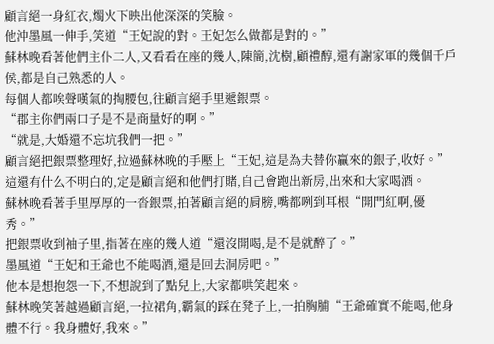顧言絕一身紅衣,燭火下映出他深深的笑臉。
他沖墨風一伸手,笑道“王妃說的對。王妃怎么做都是對的。”
蘇林晚看著他們主仆二人,又看看在座的幾人,陳簡,沈樹,顧禮醇,還有謝家軍的幾個千戶侯,都是自己熟悉的人。
每個人都唉聲嘆氣的掏腰包,往顧言絕手里遞銀票。
“郡主你們兩口子是不是商量好的啊。”
“就是,大婚還不忘坑我們一把。”
顧言絕把銀票整理好,拉過蘇林晚的手壓上“王妃,這是為夫替你贏來的銀子,收好。”
這還有什么不明白的,定是顧言絕和他們打賭,自己會跑出新房,出來和大家喝酒。
蘇林晚看著手里厚厚的一沓銀票,拍著顧言絕的肩膀,嘴都咧到耳根“開門紅啊,優秀。”
把銀票收到袖子里,指著在座的幾人道“還沒開喝,是不是就醉了。”
墨風道“王妃和王爺也不能喝酒,還是回去洞房吧。”
他本是想抱怨一下,不想說到了點兒上,大家都哄笑起來。
蘇林晚笑著越過顧言絕,一拉裙角,霸氣的踩在凳子上,一拍胸脯“王爺確實不能喝,他身體不行。我身體好,我來。”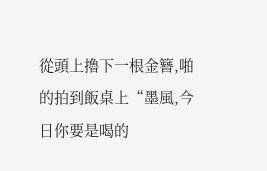從頭上擼下一根金簪,啪的拍到飯桌上“墨風,今日你要是喝的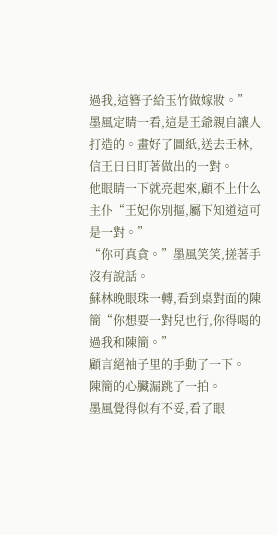過我,這簪子給玉竹做嫁妝。”
墨風定睛一看,這是王爺親自讓人打造的。畫好了圖紙,送去壬林,信王日日盯著做出的一對。
他眼睛一下就亮起來,顧不上什么主仆“王妃你別摳,屬下知道這可是一對。”
“你可真貪。”墨風笑笑,搓著手沒有說話。
蘇林晚眼珠一轉,看到桌對面的陳簡“你想要一對兒也行,你得喝的過我和陳簡。”
顧言絕袖子里的手動了一下。
陳簡的心臟漏跳了一拍。
墨風覺得似有不妥,看了眼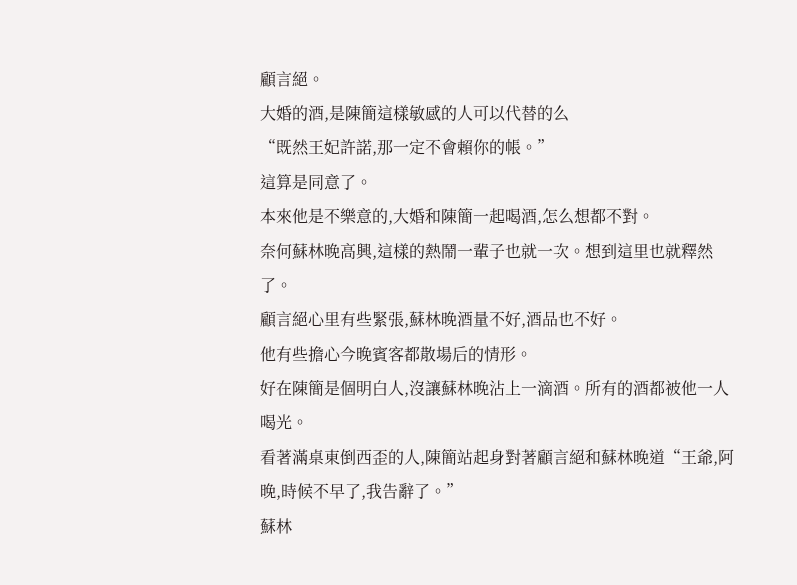顧言絕。
大婚的酒,是陳簡這樣敏感的人可以代替的么
“既然王妃許諾,那一定不會賴你的帳。”
這算是同意了。
本來他是不樂意的,大婚和陳簡一起喝酒,怎么想都不對。
奈何蘇林晚高興,這樣的熱鬧一輩子也就一次。想到這里也就釋然了。
顧言絕心里有些緊張,蘇林晚酒量不好,酒品也不好。
他有些擔心今晚賓客都散場后的情形。
好在陳簡是個明白人,沒讓蘇林晚沾上一滴酒。所有的酒都被他一人喝光。
看著滿桌東倒西歪的人,陳簡站起身對著顧言絕和蘇林晚道“王爺,阿晚,時候不早了,我告辭了。”
蘇林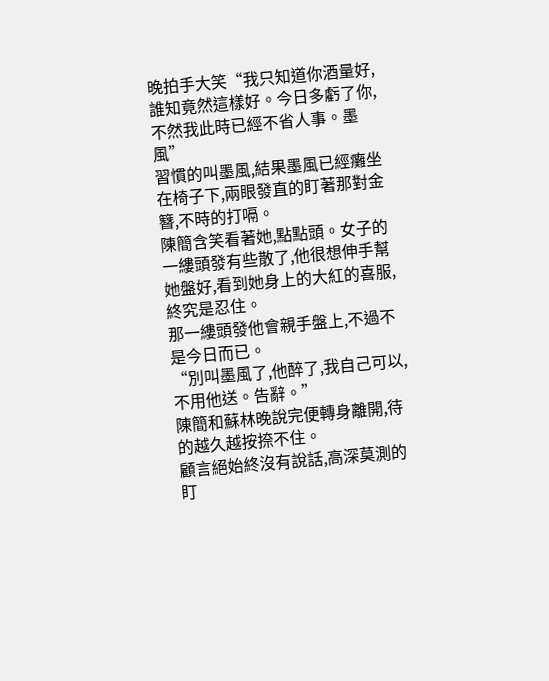晚拍手大笑“我只知道你酒量好,誰知竟然這樣好。今日多虧了你,不然我此時已經不省人事。墨風”
習慣的叫墨風,結果墨風已經癱坐在椅子下,兩眼發直的盯著那對金簪,不時的打嗝。
陳簡含笑看著她,點點頭。女子的一縷頭發有些散了,他很想伸手幫她盤好,看到她身上的大紅的喜服,終究是忍住。
那一縷頭發他會親手盤上,不過不是今日而已。
“別叫墨風了,他醉了,我自己可以,不用他送。告辭。”
陳簡和蘇林晚說完便轉身離開,待的越久越按捺不住。
顧言絕始終沒有說話,高深莫測的盯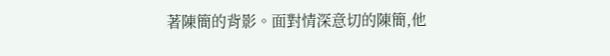著陳簡的背影。面對情深意切的陳簡,他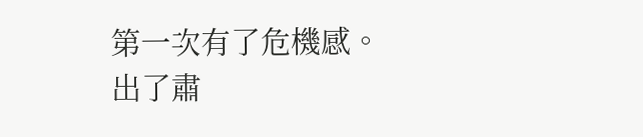第一次有了危機感。
出了肅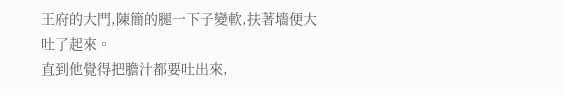王府的大門,陳簡的腿一下子變軟,扶著墻便大吐了起來。
直到他覺得把膽汁都要吐出來,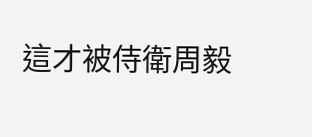這才被侍衛周毅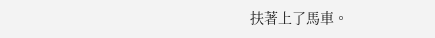扶著上了馬車。